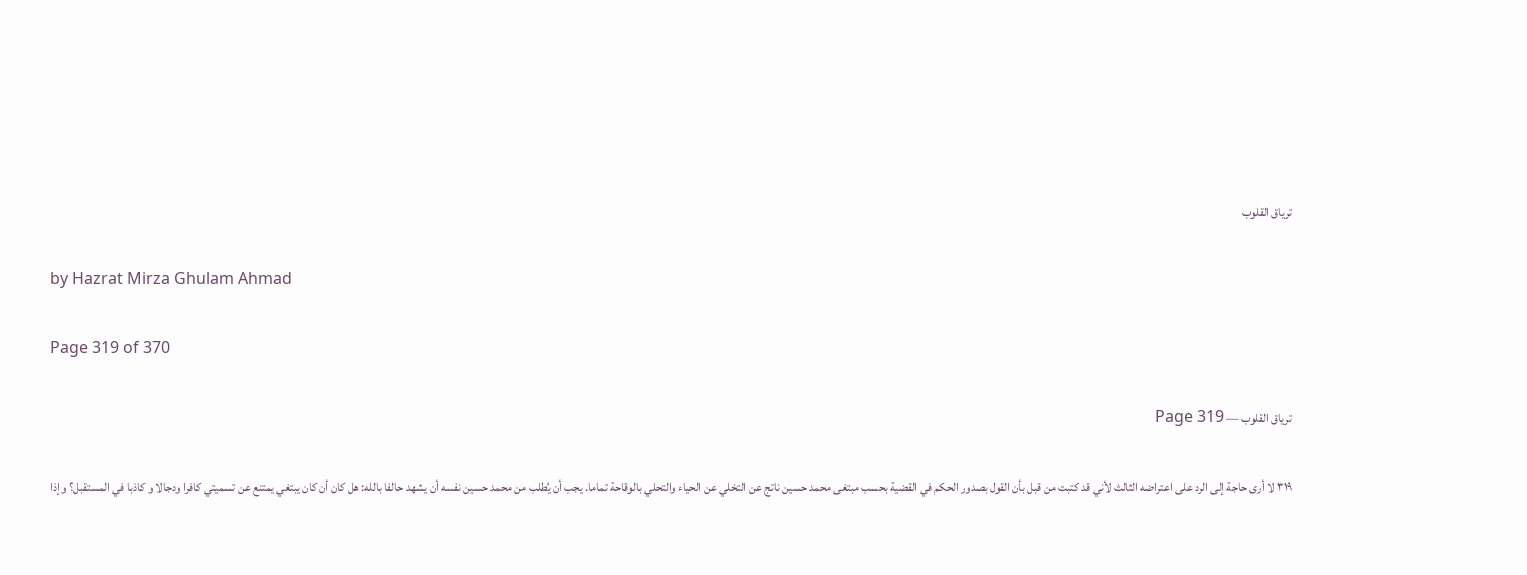ترياق القلوب

by Hazrat Mirza Ghulam Ahmad

Page 319 of 370

ترياق القلوب — Page 319

۳۱۹ لا أرى حاجة إلى الرد على اعتراضه الثالث لأني قد كتبت من قبل بأن القول بصدور الحكم في القضية بحسب مبتغى محمد حسين ناتج عن التخلي عن الحياء والتحلي بالوقاحة تماما. يجب أن يُطلب من محمد حسين نفسه أن يشهد حالفا بالله: هل كان أن كان يبتغي يمتنع عن تسميتي كافرا ودجالا و كاذبا في المستقبل؟ وإذا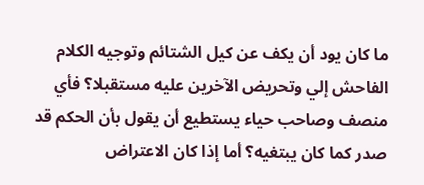ما كان يود أن يكف عن كيل الشتائم وتوجيه الكلام الفاحش إلي وتحريض الآخرين عليه مستقبلا؟ فأي منصف وصاحب حياء يستطيع أن يقول بأن الحكم قد صدر كما كان يبتغيه؟ أما إذا كان الاعتراض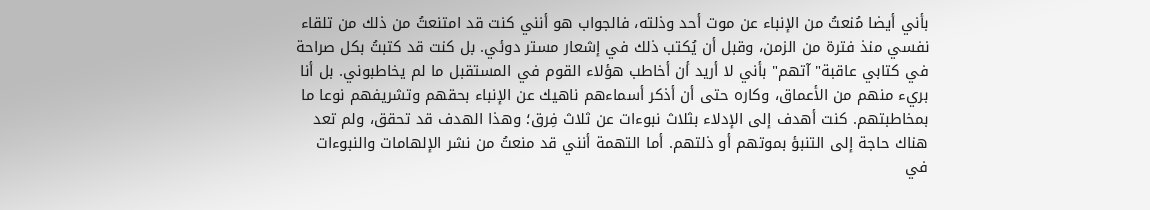بأني أيضا مُنعتُ من الإنباء عن موت أحد وذلته، فالجواب هو أنني كنت قد امتنعتُ من ذلك من تلقاء نفسي منذ فترة من الزمن، وقبل أن يُكتب ذلك في إشعار مستر دوئي. بل كنت قد كتبتُ بكل صراحة في كتابي عاقبة" آتهم" بأني لا أريد أن أخاطب هؤلاء القوم في المستقبل ما لم يخاطبوني. بل أنا بريء منهم من الأعماق، وكاره حتى أن أذكر أسماءهم ناهيك عن الإنباء بحقهم وتشريفهم نوعا ما بمخاطبتهم. كنت أهدف إلى الإدلاء بثلاث نبوءات عن ثلاث فِرق؛ وهذا الهدف قد تحقق، ولم تعد هناك حاجة إلى التنبؤ بموتهم أو ذلتهم. أما التهمة أنني قد منعتُ من نشر الإلهامات والنبوءات في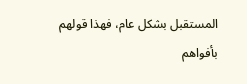المستقبل بشكل عام، فهذا قولهم بأفواهم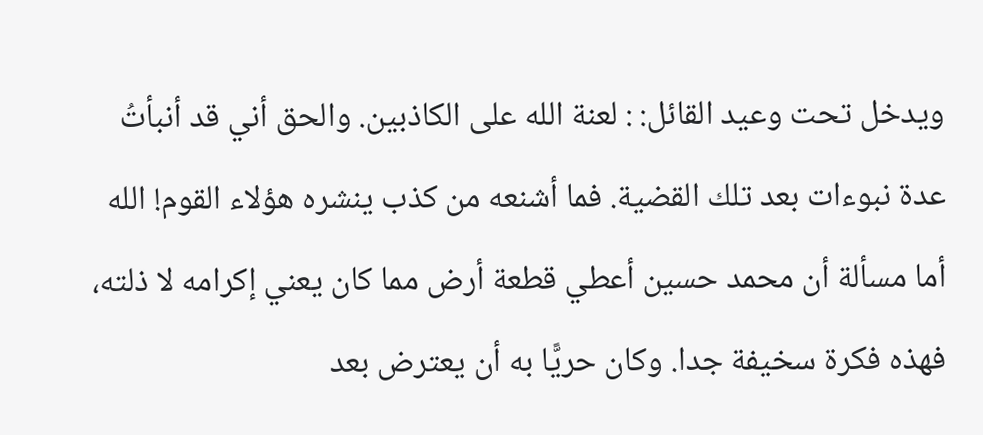ويدخل تحت وعيد القائل: : لعنة الله على الكاذبين. والحق أني قد أنبأتُ عدة نبوءات بعد تلك القضية. فما أشنعه من كذب ينشره هؤلاء القوم! الله أما مسألة أن محمد حسين أعطي قطعة أرض مما كان يعني إكرامه لا ذلته، فهذه فكرة سخيفة جدا. وكان حريًّا به أن يعترض بعد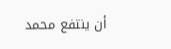أن ينتفع محمد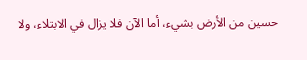حسين من الأرض بشيء، أما الآن فلا يزال في الابتلاء، ولا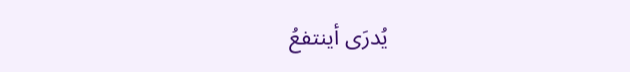يُدرَى أينتفعُ